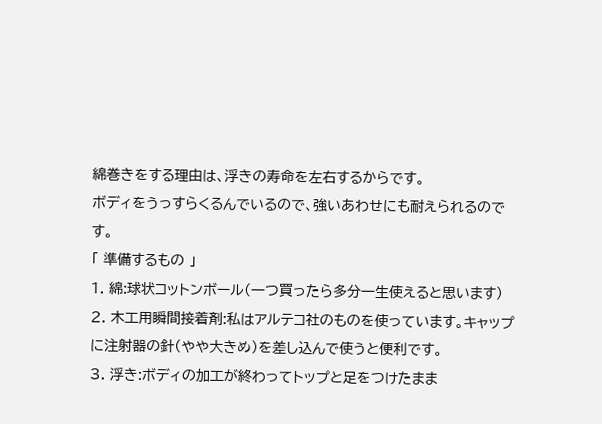綿巻きをする理由は、浮きの寿命を左右するからです。
ボディをうっすらくるんでいるので、強いあわせにも耐えられるのです。
「 準備するもの 」
1. 綿:球状コットンボール(一つ買ったら多分一生使えると思います)
2. 木工用瞬間接着剤:私はアルテコ社のものを使っています。キャップに注射器の針(やや大きめ)を差し込んで使うと便利です。
3. 浮き:ボディの加工が終わってトップと足をつけたまま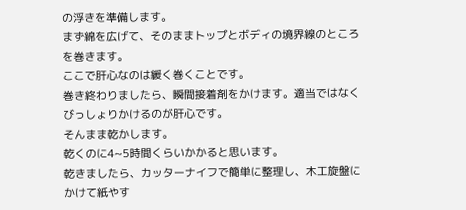の浮きを準備します。
まず綿を広げて、そのままトップとボディの境界線のところを巻きます。
ここで肝心なのは緩く巻くことです。
巻き終わりましたら、瞬間接着剤をかけます。適当ではなくびっしょりかけるのが肝心です。
そんまま乾かします。
乾くのに4~5時間くらいかかると思います。
乾きましたら、カッターナイフで簡単に整理し、木工旋盤にかけて紙やす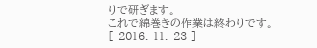りで研ぎます。
これで綿巻きの作業は終わりです。
[ 2016. 11. 23 ]